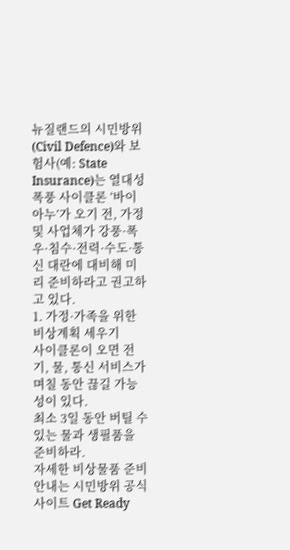뉴질랜드의 시민방위(Civil Defence)와 보험사(예: State Insurance)는 열대성 폭풍 사이클론 ‘바이아누’가 오기 전, 가정 및 사업체가 강풍·폭우·침수·전력·수도·통신 대란에 대비해 미리 준비하라고 권고하고 있다.
1. 가정·가족을 위한 비상계획 세우기
사이클론이 오면 전기, 물, 통신 서비스가 며칠 동안 끊길 가능성이 있다.
최소 3일 동안 버틸 수 있는 물과 생필품을 준비하라.
자세한 비상물품 준비 안내는 시민방위 공식 사이트 Get Ready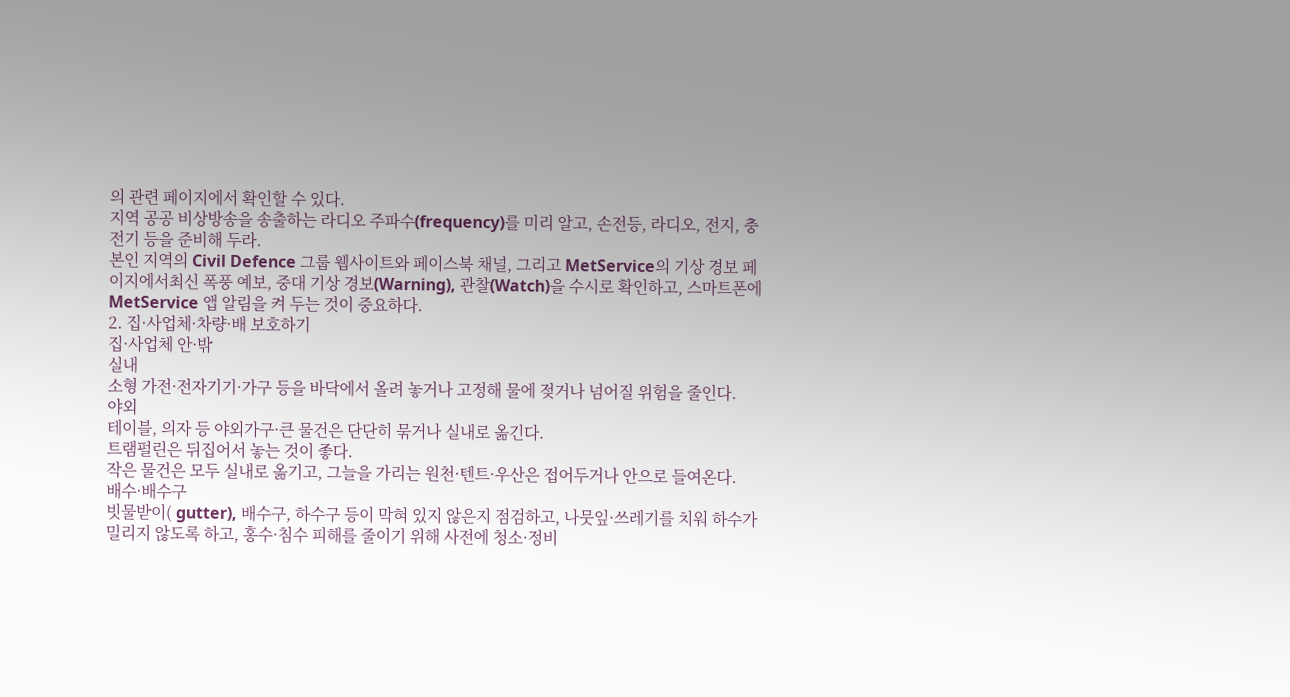의 관련 페이지에서 확인할 수 있다.
지역 공공 비상방송을 송출하는 라디오 주파수(frequency)를 미리 알고, 손전등, 라디오, 전지, 충전기 등을 준비해 두라.
본인 지역의 Civil Defence 그룹 웹사이트와 페이스북 채널, 그리고 MetService의 기상 경보 페이지에서최신 폭풍 예보, 중대 기상 경보(Warning), 관찰(Watch)을 수시로 확인하고, 스마트폰에 MetService 앱 알림을 켜 두는 것이 중요하다.
2. 집·사업체·차량·배 보호하기
집·사업체 안·밖
실내
소형 가전·전자기기·가구 등을 바닥에서 올려 놓거나 고정해 물에 젖거나 넘어질 위험을 줄인다.
야외
테이블, 의자 등 야외가구·큰 물건은 단단히 묶거나 실내로 옮긴다.
트램펄린은 뒤집어서 놓는 것이 좋다.
작은 물건은 모두 실내로 옮기고, 그늘을 가리는 원천·텐트·우산은 접어두거나 안으로 들여온다.
배수·배수구
빗물받이( gutter), 배수구, 하수구 등이 막혀 있지 않은지 점검하고, 나뭇잎·쓰레기를 치워 하수가 밀리지 않도록 하고, 홍수·침수 피해를 줄이기 위해 사전에 청소·정비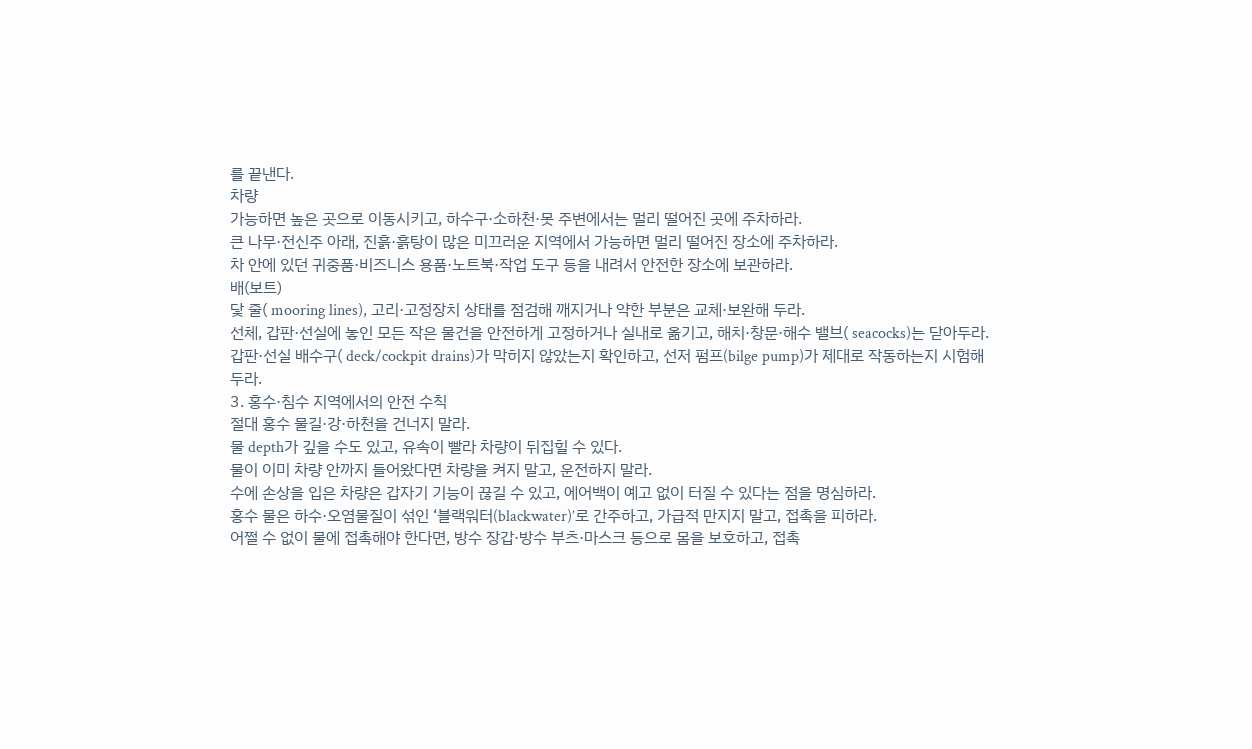를 끝낸다.
차량
가능하면 높은 곳으로 이동시키고, 하수구·소하천·못 주변에서는 멀리 떨어진 곳에 주차하라.
큰 나무·전신주 아래, 진흙·흙탕이 많은 미끄러운 지역에서 가능하면 멀리 떨어진 장소에 주차하라.
차 안에 있던 귀중품·비즈니스 용품·노트북·작업 도구 등을 내려서 안전한 장소에 보관하라.
배(보트)
닻 줄( mooring lines), 고리·고정장치 상태를 점검해 깨지거나 약한 부분은 교체·보완해 두라.
선체, 갑판·선실에 놓인 모든 작은 물건을 안전하게 고정하거나 실내로 옮기고, 해치·창문·해수 밸브( seacocks)는 닫아두라.
갑판·선실 배수구( deck/cockpit drains)가 막히지 않았는지 확인하고, 선저 펌프(bilge pump)가 제대로 작동하는지 시험해 두라.
3. 홍수·침수 지역에서의 안전 수칙
절대 홍수 물길·강·하천을 건너지 말라.
물 depth가 깊을 수도 있고, 유속이 빨라 차량이 뒤집힐 수 있다.
물이 이미 차량 안까지 들어왔다면 차량을 켜지 말고, 운전하지 말라.
수에 손상을 입은 차량은 갑자기 기능이 끊길 수 있고, 에어백이 예고 없이 터질 수 있다는 점을 명심하라.
홍수 물은 하수·오염물질이 섞인 ‘블랙워터(blackwater)’로 간주하고, 가급적 만지지 말고, 접촉을 피하라.
어쩔 수 없이 물에 접촉해야 한다면, 방수 장갑·방수 부츠·마스크 등으로 몸을 보호하고, 접촉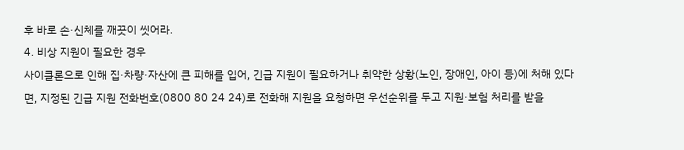후 바로 손·신체를 깨끗이 씻어라.
4. 비상 지원이 필요한 경우
사이클론으로 인해 집·차량·자산에 큰 피해를 입어, 긴급 지원이 필요하거나 취약한 상황(노인, 장애인, 아이 등)에 처해 있다면, 지정된 긴급 지원 전화번호(0800 80 24 24)로 전화해 지원을 요청하면 우선순위를 두고 지원·보험 처리를 받을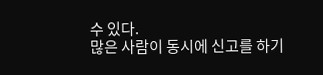수 있다.
많은 사람이 동시에 신고를 하기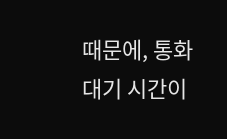때문에, 통화 대기 시간이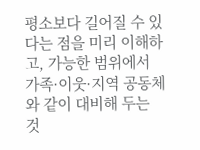평소보다 길어질 수 있다는 점을 미리 이해하고, 가능한 범위에서 가족·이웃·지역 공동체와 같이 대비해 두는 것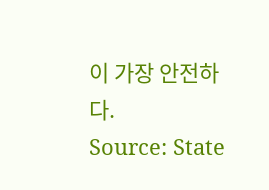이 가장 안전하다.
Source: State